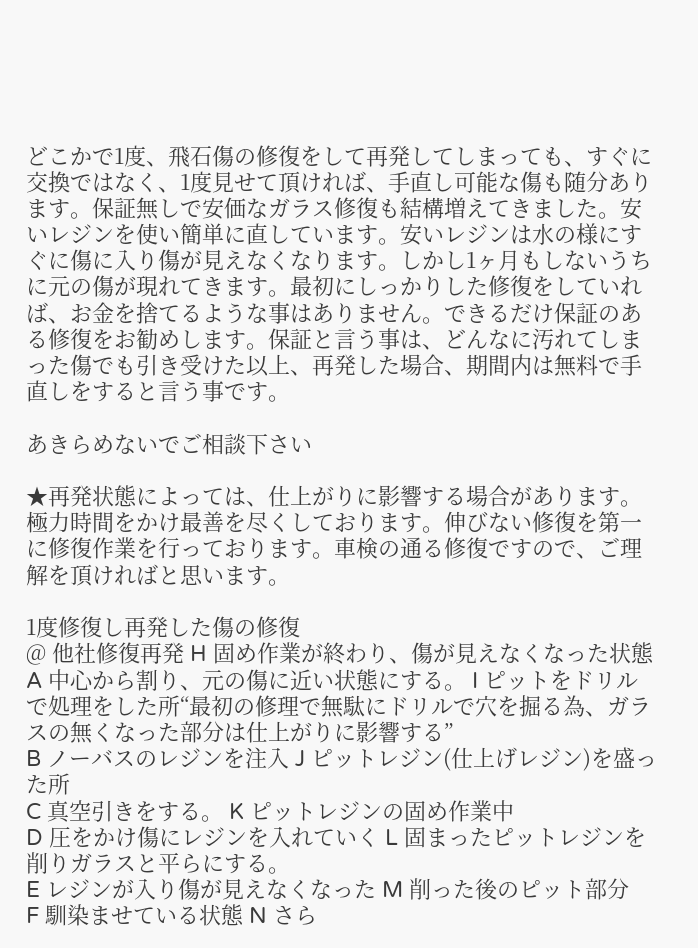どこかで1度、飛石傷の修復をして再発してしまっても、すぐに交換ではなく、1度見せて頂ければ、手直し可能な傷も随分あります。保証無しで安価なガラス修復も結構増えてきました。安いレジンを使い簡単に直しています。安いレジンは水の様にすぐに傷に入り傷が見えなくなります。しかし1ヶ月もしないうちに元の傷が現れてきます。最初にしっかりした修復をしていれば、お金を捨てるような事はありません。できるだけ保証のある修復をお勧めします。保証と言う事は、どんなに汚れてしまった傷でも引き受けた以上、再発した場合、期間内は無料で手直しをすると言う事です。

あきらめないでご相談下さい

★再発状態によっては、仕上がりに影響する場合があります。極力時間をかけ最善を尽くしております。伸びない修復を第一に修復作業を行っております。車検の通る修復ですので、ご理解を頂ければと思います。

1度修復し再発した傷の修復
@ 他社修復再発 H 固め作業が終わり、傷が見えなくなった状態
A 中心から割り、元の傷に近い状態にする。 I ピットをドリルで処理をした所“最初の修理で無駄にドリルで穴を掘る為、ガラスの無くなった部分は仕上がりに影響する”
B ノーバスのレジンを注入 J ピットレジン(仕上げレジン)を盛った所
C 真空引きをする。 K ピットレジンの固め作業中
D 圧をかけ傷にレジンを入れていく L 固まったピットレジンを削りガラスと平らにする。
E レジンが入り傷が見えなくなった M 削った後のピット部分
F 馴染ませている状態 N さら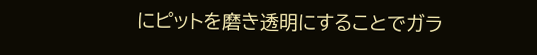にピットを磨き透明にすることでガラ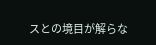スとの境目が解らな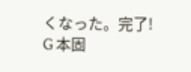くなった。完了!
G 本固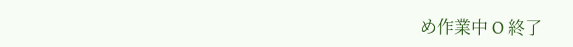め作業中 O 終了